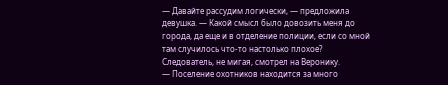— Давайте рассудим логически, — предложила девушка. — Какой смысл было довозить меня до города, да еще и в отделение полиции, если со мной там случилось что-то настолько плохое?
Следователь, не мигая, смотрел на Веронику.
— Поселение охотников находится за много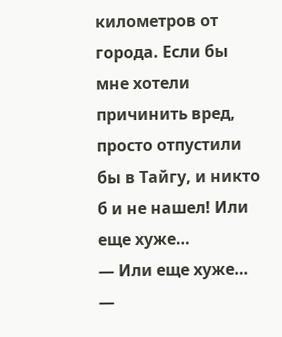километров от города. Если бы мне хотели причинить вред, просто отпустили бы в Тайгу, и никто б и не нашел! Или еще хуже…
— Или еще хуже… —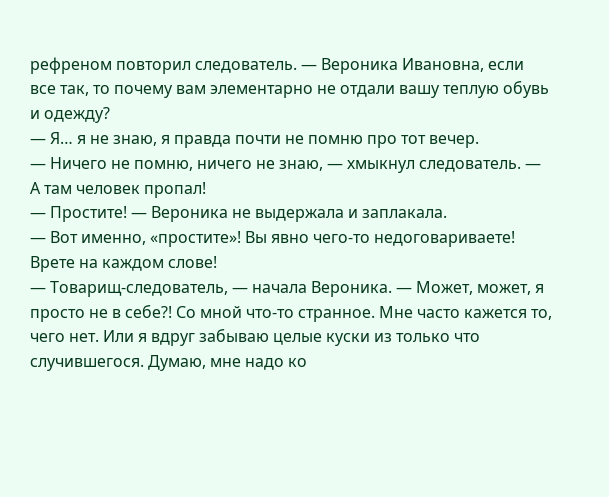рефреном повторил следователь. — Вероника Ивановна, если все так, то почему вам элементарно не отдали вашу теплую обувь и одежду?
— Я… я не знаю, я правда почти не помню про тот вечер.
— Ничего не помню, ничего не знаю, — хмыкнул следователь. — А там человек пропал!
— Простите! — Вероника не выдержала и заплакала.
— Вот именно, «простите»! Вы явно чего-то недоговариваете! Врете на каждом слове!
— Товарищ-следователь, — начала Вероника. — Может, может, я просто не в себе?! Со мной что-то странное. Мне часто кажется то, чего нет. Или я вдруг забываю целые куски из только что случившегося. Думаю, мне надо ко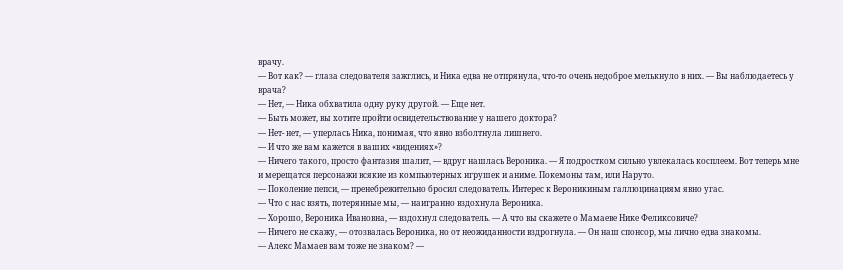врачу.
— Вот как? — глаза следователя зажглись, и Ника едва не отпрянула, что-то очень недоброе мелькнуло в них. — Вы наблюдаетесь у врача?
— Нет, — Ника обхватила одну руку другой. — Еще нет.
— Быть может, вы хотите пройти освидетельствование у нашего доктора?
— Нет- нет, — уперлась Ника, понимая, что явно взболтнула лишнего.
— И что же вам кажется в ваших «видениях»?
— Ничего такого, просто фантазия шалит, — вдруг нашлась Вероника. — Я подростком сильно увлекалась косплеем. Вот теперь мне и мерещатся персонажи всякие из компьютерных игрушек и аниме. Покемоны там, или Наруто.
— Поколение пепси, — пренебрежительно бросил следователь. Интерес к Вероникиным галлюцинациям явно угас.
— Что с нас взять, потерянные мы, — наигранно вздохнула Вероника.
— Хорошо, Вероника Ивановна, — вздохнул следователь. — А что вы скажете о Мамаеве Нике Феликсовиче?
— Ничего не скажу, — отозвалась Вероника, но от неожиданности вздрогнула. — Он наш спонсор, мы лично едва знакомы.
— Алекс Мамаев вам тоже не знаком? —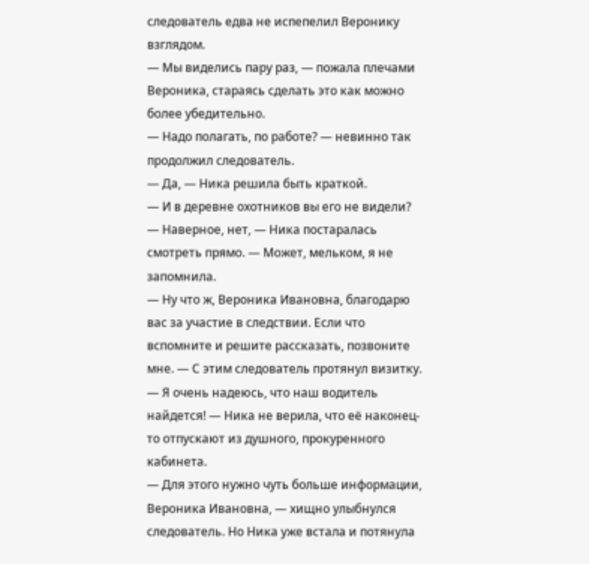следователь едва не испепелил Веронику взглядом.
— Мы виделись пару раз, — пожала плечами Вероника, стараясь сделать это как можно более убедительно.
— Надо полагать, по работе? — невинно так продолжил следователь.
— Да, — Ника решила быть краткой.
— И в деревне охотников вы его не видели?
— Наверное, нет, — Ника постаралась смотреть прямо. — Может, мельком, я не запомнила.
— Ну что ж, Вероника Ивановна, благодарю вас за участие в следствии. Если что вспомните и решите рассказать, позвоните мне. — С этим следователь протянул визитку.
— Я очень надеюсь, что наш водитель найдется! — Ника не верила, что её наконец-то отпускают из душного, прокуренного кабинета.
— Для этого нужно чуть больше информации, Вероника Ивановна, — хищно улыбнулся следователь. Но Ника уже встала и потянула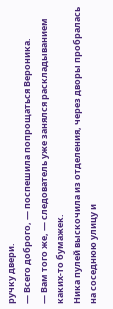ручку двери.
— Всего доброго, — поспешила попрощаться Вероника.
— Вам того же, — следователь уже занялся раскладыванием каких-то бумажек.
Ника пулей выскочила из отделения, через дворы пробралась на соседнюю улицу и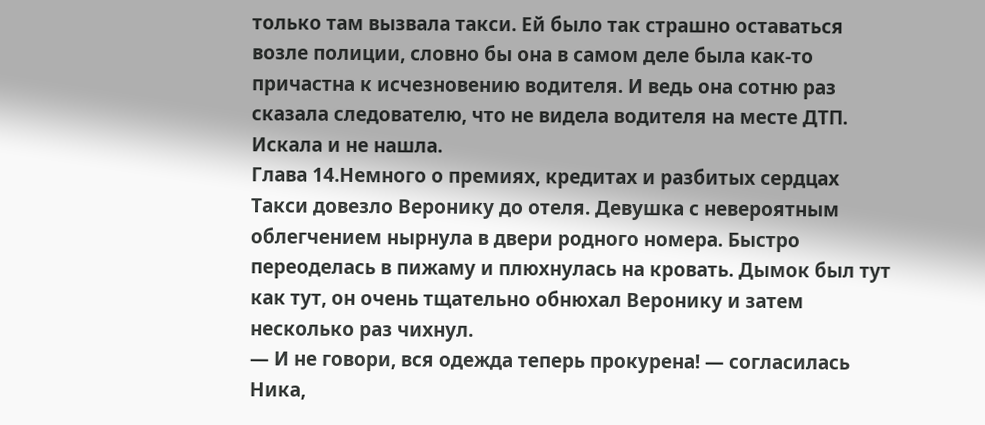только там вызвала такси. Ей было так страшно оставаться возле полиции, словно бы она в самом деле была как-то причастна к исчезновению водителя. И ведь она сотню раз сказала следователю, что не видела водителя на месте ДТП. Искала и не нашла.
Глава 14.Немного о премиях, кредитах и разбитых сердцах
Такси довезло Веронику до отеля. Девушка с невероятным облегчением нырнула в двери родного номера. Быстро переоделась в пижаму и плюхнулась на кровать. Дымок был тут как тут, он очень тщательно обнюхал Веронику и затем несколько раз чихнул.
— И не говори, вся одежда теперь прокурена! — согласилась Ника,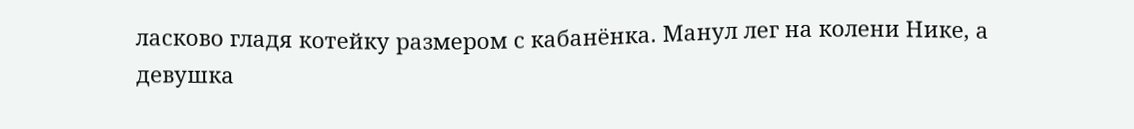ласково гладя котейку размером с кабанёнка. Манул лег на колени Нике, а девушка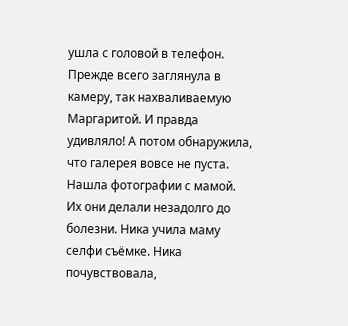ушла с головой в телефон. Прежде всего заглянула в камеру, так нахваливаемую Маргаритой. И правда удивляло! А потом обнаружила, что галерея вовсе не пуста. Нашла фотографии с мамой. Их они делали незадолго до болезни. Ника учила маму селфи съёмке. Ника почувствовала,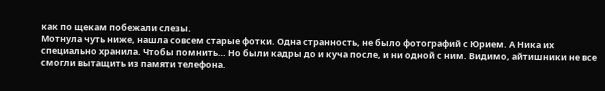как по щекам побежали слезы.
Мотнула чуть ниже, нашла совсем старые фотки. Одна странность, не было фотографий с Юрием. А Ника их специально хранила. Чтобы помнить… Но были кадры до и куча после, и ни одной с ним. Видимо, айтишники не все смогли вытащить из памяти телефона.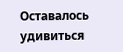Оставалось удивиться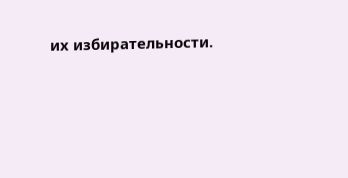их избирательности.